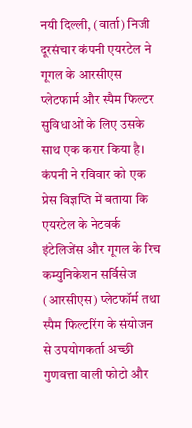नयी दिल्ली, (वार्ता) निजी दूरसंचार कंपनी एयरटेल ने गूगल के आरसीएस प्लेटफार्म और स्पैम फिल्टर सुविधाओं के लिए उसके साथ एक करार किया है।
कंपनी ने रविवार को एक प्रेस विज्ञप्ति में बताया कि एयरटेल के नेटवर्क इंटेलिजेंस और गूगल के रिच कम्युनिकेशन सर्विसेज (आरसीएस) प्लेटफॉर्म तथा स्पैम फिल्टरिंग के संयोजन से उपयोगकर्ता अच्छी गुणवत्ता वाली फोटो और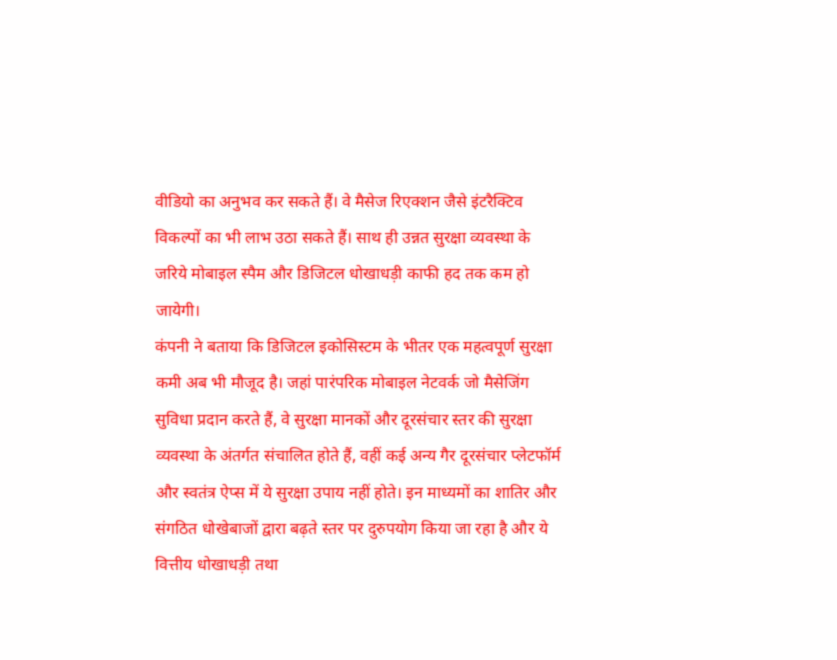वीडियो का अनुभव कर सकते हैं। वे मैसेज रिएक्शन जैसे इंटरैक्टिव विकल्पों का भी लाभ उठा सकते हैं। साथ ही उन्नत सुरक्षा व्यवस्था के जरिये मोबाइल स्पैम और डिजिटल धोखाधड़ी काफी हद तक कम हो जायेगी।
कंपनी ने बताया कि डिजिटल इकोसिस्टम के भीतर एक महत्वपूर्ण सुरक्षा कमी अब भी मौजूद है। जहां पारंपरिक मोबाइल नेटवर्क जो मैसेजिंग सुविधा प्रदान करते हैं, वे सुरक्षा मानकों और दूरसंचार स्तर की सुरक्षा व्यवस्था के अंतर्गत संचालित होते हैं, वहीं कई अन्य गैर दूरसंचार प्लेटफॉर्म और स्वतंत्र ऐप्स में ये सुरक्षा उपाय नहीं होते। इन माध्यमों का शातिर और संगठित धोखेबाजों द्वारा बढ़ते स्तर पर दुरुपयोग किया जा रहा है और ये वित्तीय धोखाधड़ी तथा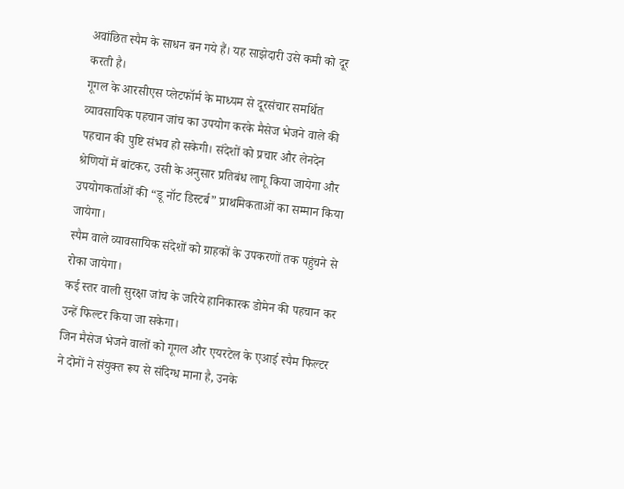अवांछित स्पैम के साधन बन गये हैं। यह साझेदारी उसे कमी को दूर करती है।
गूगल के आरसीएस प्लेटफॉर्म के माध्यम से दूरसंचार समर्थित व्यावसायिक पहचान जांच का उपयोग करके मैसेज भेजने वाले की पहचान की पुष्टि संभव हो सकेगी। संदेशों को प्रचार और लेनदेन श्रेणियों में बांटकर, उसी के अनुसार प्रतिबंध लागू किया जायेगा और उपयोगकर्ताओं की “डू नॉट डिस्टर्ब” प्राथमिकताओं का सम्मान किया जायेगा।
स्पैम वाले व्यावसायिक संदेशों को ग्राहकों के उपकरणों तक पहुंचने से रोका जायेगा।
कई स्तर वाली सुरक्षा जांच के जरिये हानिकारक डोमेन की पहचान कर उन्हें फिल्टर किया जा सकेगा।
जिन मैसेज भेजने वालों को गूगल और एयरटेल के एआई स्पैम फिल्टर ने दोनों ने संयुक्त रूप से संदिग्ध माना है, उनके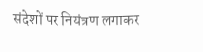संदेशों पर नियंत्रण लगाकर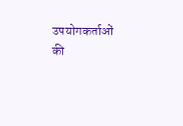उपयोगकर्ताओं की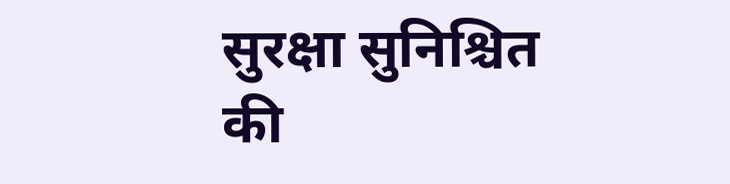सुरक्षा सुनिश्चित की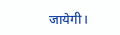जायेगी।